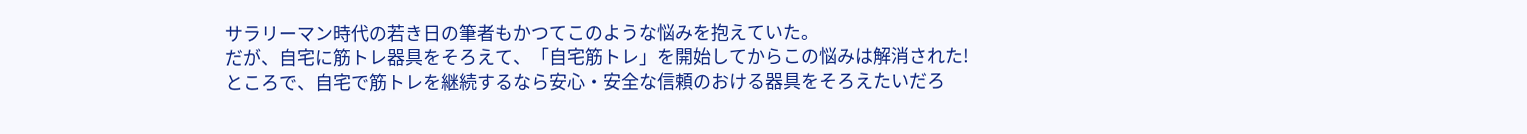サラリーマン時代の若き日の筆者もかつてこのような悩みを抱えていた。
だが、自宅に筋トレ器具をそろえて、「自宅筋トレ」を開始してからこの悩みは解消された!
ところで、自宅で筋トレを継続するなら安心・安全な信頼のおける器具をそろえたいだろ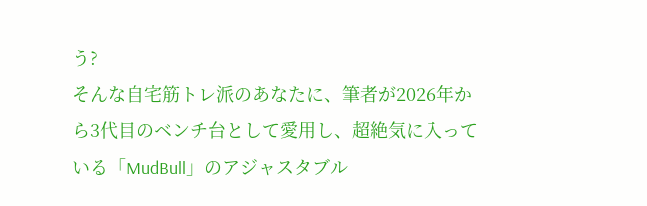う?
そんな自宅筋トレ派のあなたに、筆者が2026年から3代目のベンチ台として愛用し、超絶気に入っている「MudBull」のアジャスタブル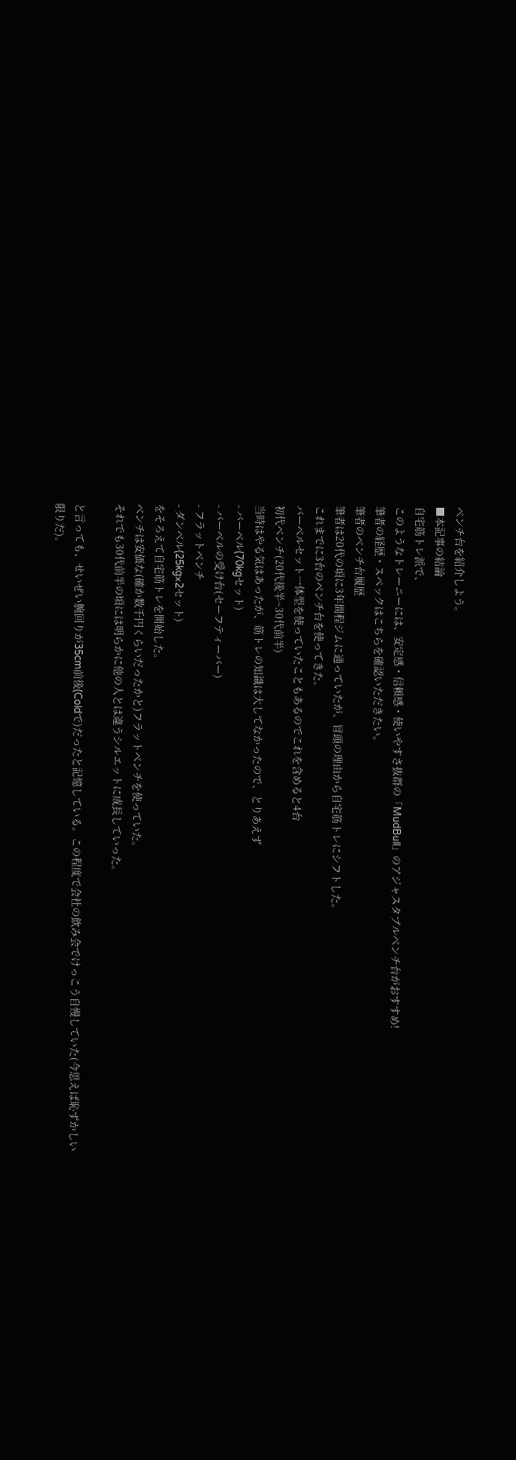ベンチ台を紹介しよう。
■本記事の結論
自宅筋トレ派で、
このようなトレーニーには、安定感・信頼感・使いやすさ抜群の「MudBull」のアジャスタブルベンチ台がおすすめ!
筆者の経歴・スペックはこちらを確認いただきたい。
筆者のベンチ台履歴
筆者は20代の頃に3年間程ジムに通っていたが、冒頭の理由から自宅筋トレにシフトした。
これまでに3台のベンチ台を使ってきた。
バーベルセット一体型を使っていたこともあるのでこれを含めると4台
初代ベンチ(20代後半~30代前半)
当時はやる気はあったが、筋トレの知識は大してなかったので、とりあえず
- バーベル(70kgセット)
- バーベルの受け台(セーフティーバー)
- フラットベンチ
- ダンベル(25kg×2セット)
をそろえて自宅筋トレを開始した。
ベンチは安価な(確か数千円くらいだったかと)フラットベンチを使っていた。
それでも30代前半の頃には明らかに他の人とは違うシルエットに成長していった。

と言っても、せいぜい腕回りが35cm前後(Coldで)だったと記憶している。この程度で会社の飲み会でけっこう自慢していた(今思えば恥ずかしい限りだ)。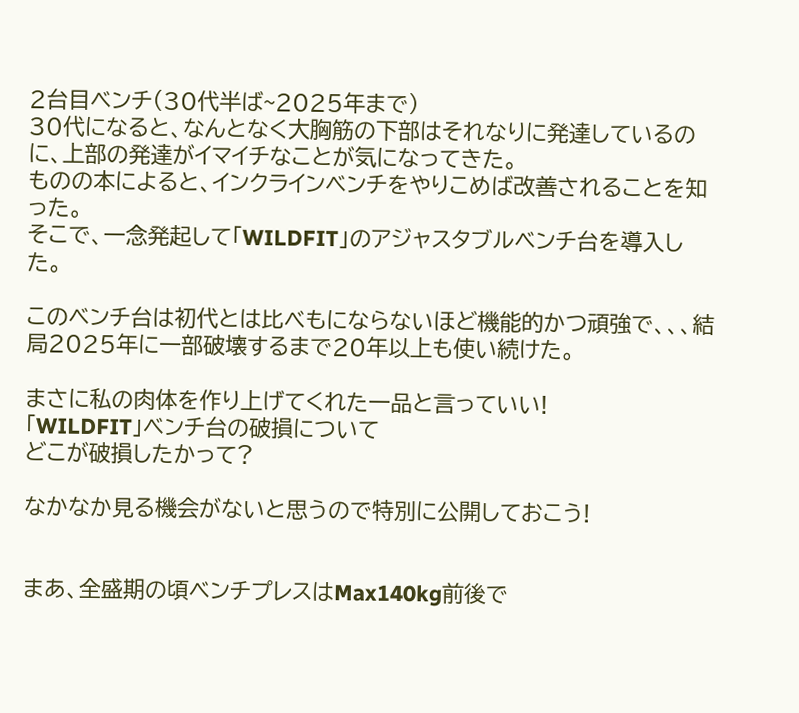2台目ベンチ(30代半ば~2025年まで)
30代になると、なんとなく大胸筋の下部はそれなりに発達しているのに、上部の発達がイマイチなことが気になってきた。
ものの本によると、インクラインベンチをやりこめば改善されることを知った。
そこで、一念発起して「WILDFIT」のアジャスタブルベンチ台を導入した。

このベンチ台は初代とは比べもにならないほど機能的かつ頑強で、、、結局2025年に一部破壊するまで20年以上も使い続けた。

まさに私の肉体を作り上げてくれた一品と言っていい!
「WILDFIT」ベンチ台の破損について
どこが破損したかって?

なかなか見る機会がないと思うので特別に公開しておこう!


まあ、全盛期の頃ベンチプレスはMax140kg前後で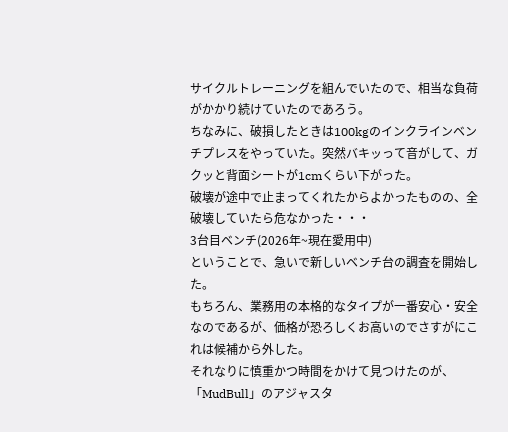サイクルトレーニングを組んでいたので、相当な負荷がかかり続けていたのであろう。
ちなみに、破損したときは100kgのインクラインベンチプレスをやっていた。突然バキッって音がして、ガクッと背面シートが1cmくらい下がった。
破壊が途中で止まってくれたからよかったものの、全破壊していたら危なかった・・・
3台目ベンチ(2026年~現在愛用中)
ということで、急いで新しいベンチ台の調査を開始した。
もちろん、業務用の本格的なタイプが一番安心・安全なのであるが、価格が恐ろしくお高いのでさすがにこれは候補から外した。
それなりに慎重かつ時間をかけて見つけたのが、「MudBull」のアジャスタ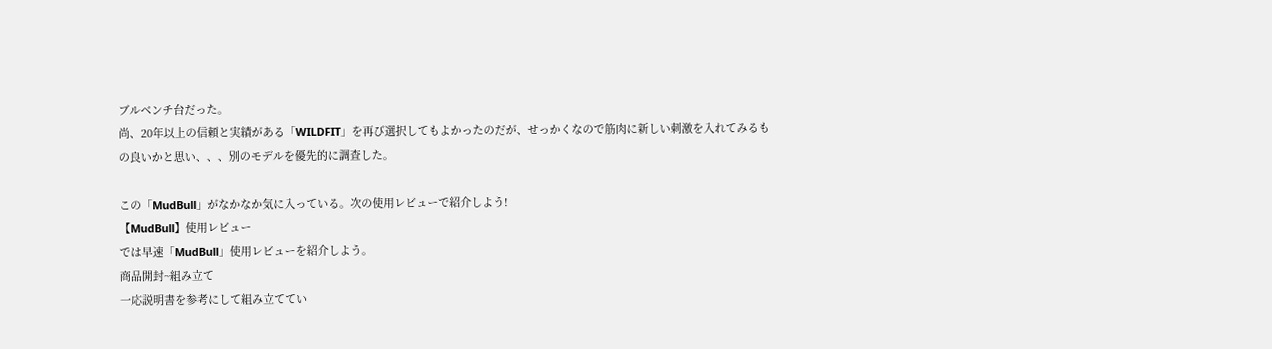ブルベンチ台だった。
尚、20年以上の信頼と実績がある「WILDFIT」を再び選択してもよかったのだが、せっかくなので筋肉に新しい刺激を入れてみるもの良いかと思い、、、別のモデルを優先的に調査した。

この「MudBull」がなかなか気に入っている。次の使用レビューで紹介しよう!
【MudBull】使用レビュー
では早速「MudBull」使用レビューを紹介しよう。
商品開封~組み立て
一応説明書を参考にして組み立ててい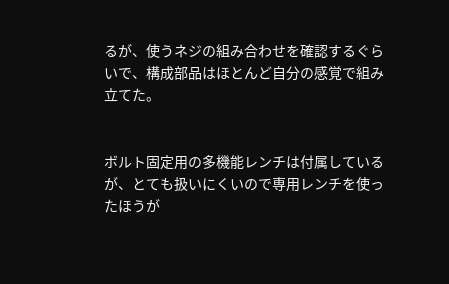るが、使うネジの組み合わせを確認するぐらいで、構成部品はほとんど自分の感覚で組み立てた。


ボルト固定用の多機能レンチは付属しているが、とても扱いにくいので専用レンチを使ったほうが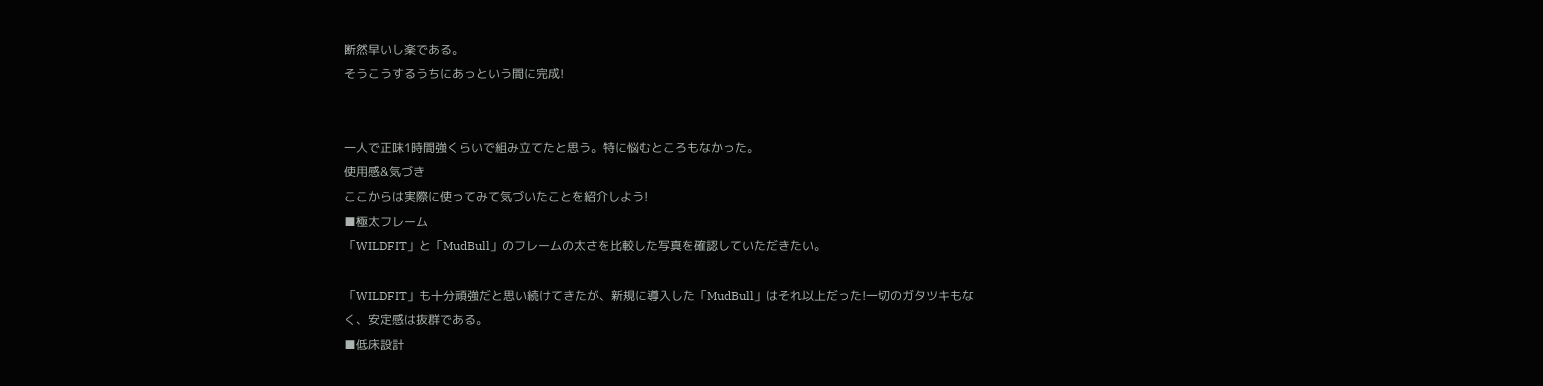断然早いし楽である。
そうこうするうちにあっという間に完成!


一人で正味1時間強くらいで組み立てたと思う。特に悩むところもなかった。
使用感&気づき
ここからは実際に使ってみて気づいたことを紹介しよう!
■極太フレーム
「WILDFIT」と「MudBull」のフレームの太さを比較した写真を確認していただきたい。

「WILDFIT」も十分頑強だと思い続けてきたが、新規に導入した「MudBull」はそれ以上だった!一切のガタツキもなく、安定感は抜群である。
■低床設計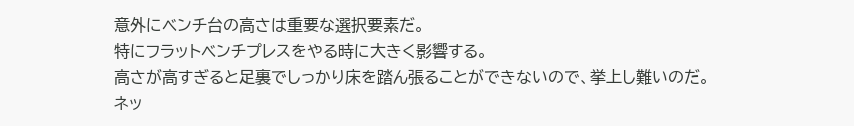意外にベンチ台の高さは重要な選択要素だ。
特にフラットベンチプレスをやる時に大きく影響する。
高さが高すぎると足裏でしっかり床を踏ん張ることができないので、挙上し難いのだ。
ネッ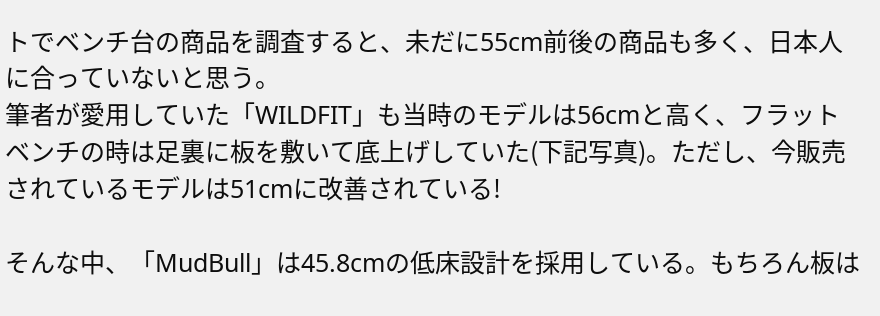トでベンチ台の商品を調査すると、未だに55cm前後の商品も多く、日本人に合っていないと思う。
筆者が愛用していた「WILDFIT」も当時のモデルは56cmと高く、フラットベンチの時は足裏に板を敷いて底上げしていた(下記写真)。ただし、今販売されているモデルは51cmに改善されている!

そんな中、「MudBull」は45.8cmの低床設計を採用している。もちろん板は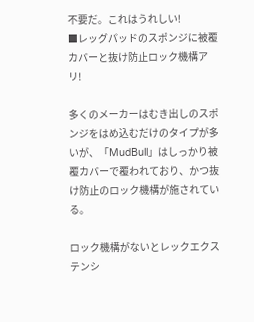不要だ。これはうれしい!
■レッグパッドのスポンジに被覆カバーと抜け防止ロック機構アリ!

多くのメーカーはむき出しのスポンジをはめ込むだけのタイプが多いが、「MudBull」はしっかり被覆カバーで覆われており、かつ抜け防止のロック機構が施されている。

ロック機構がないとレックエクステンシ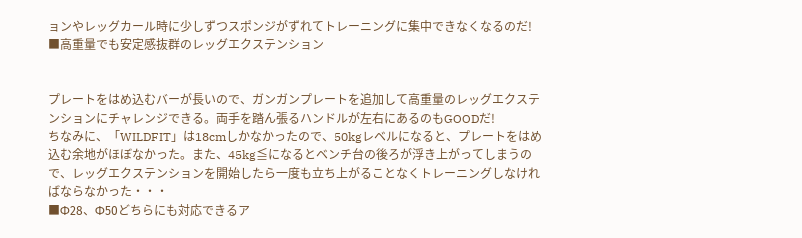ョンやレッグカール時に少しずつスポンジがずれてトレーニングに集中できなくなるのだ!
■高重量でも安定感抜群のレッグエクステンション


プレートをはめ込むバーが長いので、ガンガンプレートを追加して高重量のレッグエクステンションにチャレンジできる。両手を踏ん張るハンドルが左右にあるのもGOODだ!
ちなみに、「WILDFIT」は18cmしかなかったので、50kgレベルになると、プレートをはめ込む余地がほぼなかった。また、45kg≦になるとベンチ台の後ろが浮き上がってしまうので、レッグエクステンションを開始したら一度も立ち上がることなくトレーニングしなければならなかった・・・
■Φ28、Φ50どちらにも対応できるア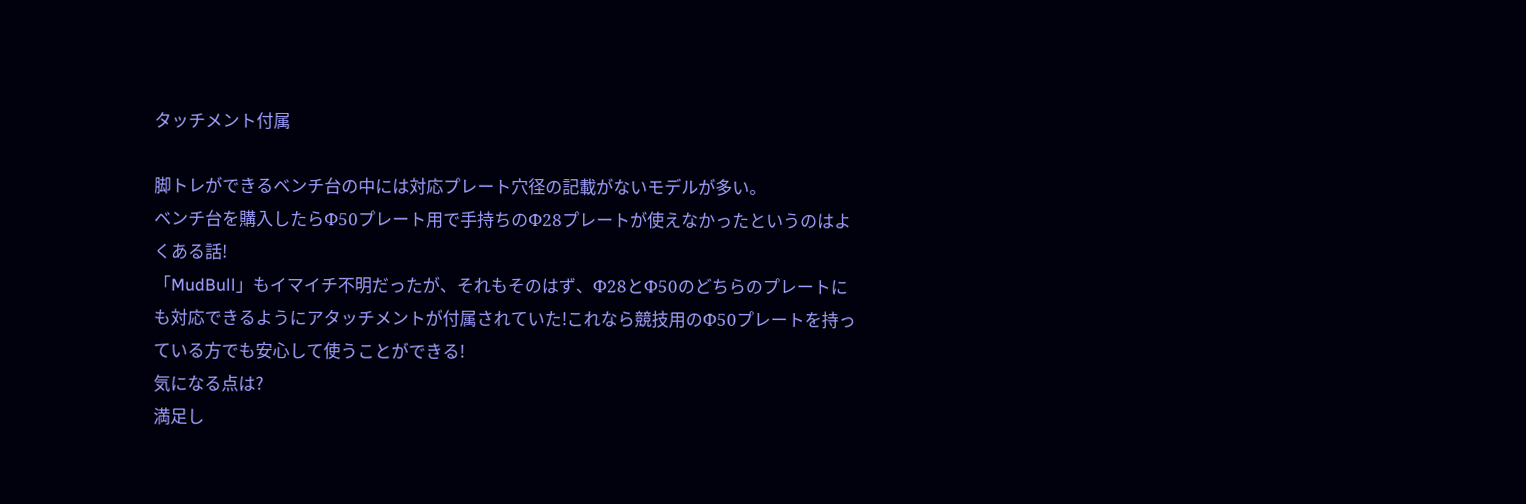タッチメント付属

脚トレができるベンチ台の中には対応プレート穴径の記載がないモデルが多い。
ベンチ台を購入したらΦ50プレート用で手持ちのΦ28プレートが使えなかったというのはよくある話!
「MudBull」もイマイチ不明だったが、それもそのはず、Φ28とΦ50のどちらのプレートにも対応できるようにアタッチメントが付属されていた!これなら競技用のΦ50プレートを持っている方でも安心して使うことができる!
気になる点は?
満足し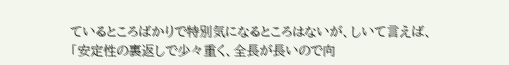ているところばかりで特別気になるところはないが、しいて言えば、
「安定性の裏返しで少々重く、全長が長いので向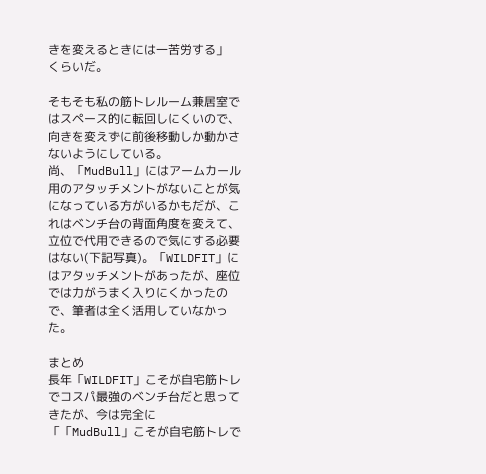きを変えるときには一苦労する」
くらいだ。

そもそも私の筋トレルーム兼居室ではスペース的に転回しにくいので、向きを変えずに前後移動しか動かさないようにしている。
尚、「MudBull」にはアームカール用のアタッチメントがないことが気になっている方がいるかもだが、これはベンチ台の背面角度を変えて、立位で代用できるので気にする必要はない(下記写真)。「WILDFIT」にはアタッチメントがあったが、座位では力がうまく入りにくかったので、筆者は全く活用していなかった。

まとめ
長年「WILDFIT」こそが自宅筋トレでコスパ最強のベンチ台だと思ってきたが、今は完全に
「「MudBull」こそが自宅筋トレで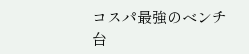コスパ最強のベンチ台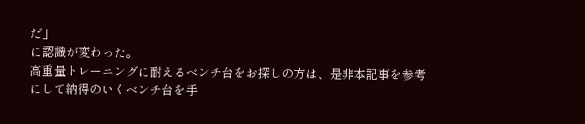だ」
に認識が変わった。
高重量トレーニングに耐えるベンチ台をお探しの方は、是非本記事を参考にして納得のいくベンチ台を手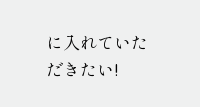に入れていただきたい!